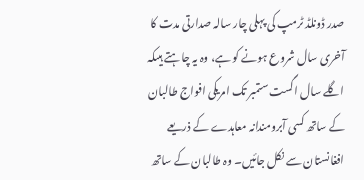صدر ڈونلڈ ٹرمپ کی پہلی چار سالہ صدارتی مدت کا آخری سال شروع ہونے کو ہے، وہ یہ چاہتے ہیںکہ اگلے سال اگست ستمبر تک امریکی افواج طالبان کے ساتھ کسی آبرومندانہ معاہدے کے ذریعے افغانستان سے نکل جائیں۔ وہ طالبان کے ساتھ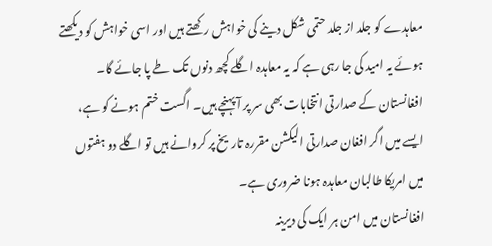معاہدے کو جلد از جلد حتمی شکل دینے کی خواہش رکھتے ہیں اور اسی خواہش کو دیکھتے ہوئے یہ امید کی جا رہی ہے کہ یہ معاہدہ اگلے کچھ دنوں تک طے پا جائے گا۔
افغانستان کے صدارتی انتخابات بھی سر پر آ پہنچے ہیں۔ اگست ختم ہونے کو ہے، ایسے میں اگر افغان صدارتی الیکشن مقررہ تاریخ پر کروانے ہیں تو اگلے دو ہفتوں میں امریکا طالبان معاہدہ ہونا ضروری ہے۔
افغانستان میں امن ہر ایک کی دیرینہ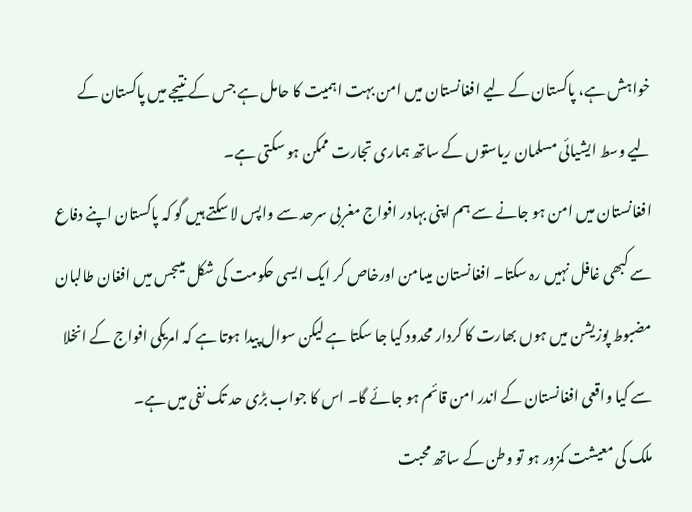خواہش ہے، پاکستان کے لیے افغانستان میں امن بہت اہمیت کا حامل ہے جس کے نتیجے میں پاکستان کے لیے وسط ایشیائی مسلمان ریاستوں کے ساتھ ہماری تجارت ممکن ہو سکتی ہے۔
افغانستان میں امن ہو جانے سے ہم اپنی بہادر افواج مغربی سرحد سے واپس لا سکتے ہیں گو کہ پاکستان اپنے دفاع سے کبھی غافل نہیں رہ سکتا۔ افغانستان میںامن اورخاص کر ایک ایسی حکومت کی شکل میںجس میں افغان طالبان مضبوط پوزیشن میں ہوں بھارت کا کردار محدود کیا جا سکتا ہے لیکن سوال پیدا ہوتا ہے کہ امریکی افواج کے انخلا سے کیا واقعی افغانستان کے اندر امن قائم ہو جائے گا۔ اس کا جواب بڑی حد تک نفی میں ہے۔
ملک کی معیشت کمزور ہو تو وطن کے ساتھ محبت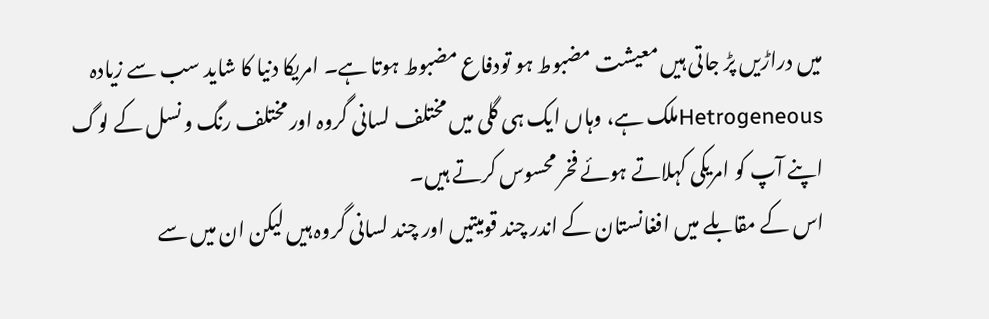میں دراڑیں پڑ جاتی ہیں معیشت مضبوط ہو تودفاع مضبوط ہوتا ہے۔ امریکا دنیا کا شاید سب سے زیادہ Hetrogeneousملک ہے، وہاں ایک ہی گلی میں مختلف لسانی گروہ اور مختلف رنگ و نسل کے لوگ اپنے آپ کو امریکی کہلاتے ہوئے فخر محسوس کرتے ہیں۔
اس کے مقابلے میں افغانستان کے اندر چند قومیتیں اور چند لسانی گروہ ہیں لیکن ان میں سے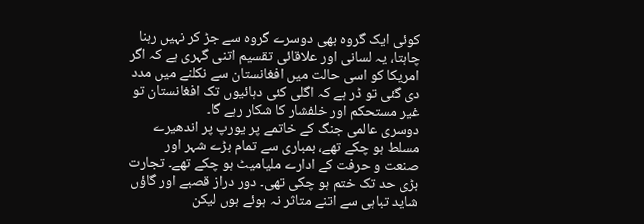کوئی ایک گروہ بھی دوسرے گروہ سے جڑ کر نہیں رہنا چاہتا، یہ لسانی اور علاقائی تقسیم اتنی گہری ہے کہ اگر امریکا کو اسی حالت میں افغانستان سے نکلنے میں مدد دی گئی تو ڈر ہے کہ اگلی کئی دہائیوں تک افغانستان تو غیر مستحکم اور خلفشار کا شکار رہے گا۔
دوسری عالمی جنگ کے خاتمے پر یورپ پر اندھیرے مسلط ہو چکے تھے، بمباری سے تمام بڑے شہر اور صنعت و حرفت کے ادارے ملیامیٹ ہو چکے تھے۔ تجارت بڑی حد تک ختم ہو چکی تھی۔ دور دراز قصبے اور گاؤں شاید تباہی سے اتنے متاثر نہ ہوئے ہوں لیکن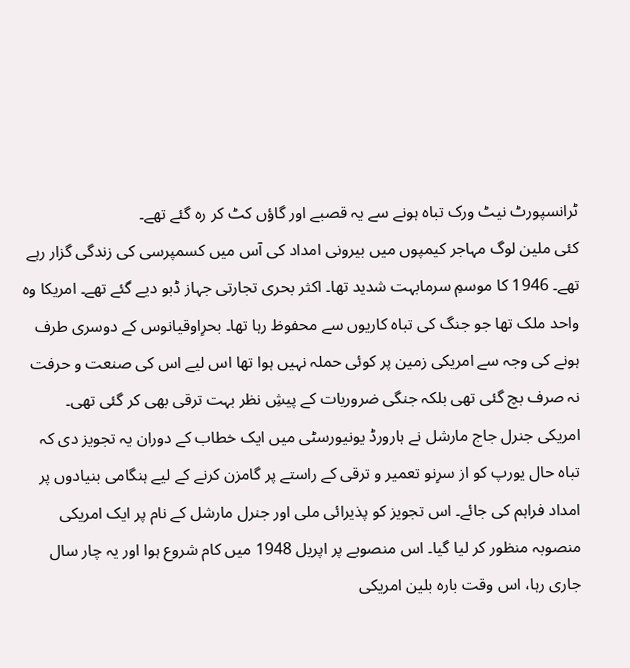ٹرانسپورٹ نیٹ ورک تباہ ہونے سے یہ قصبے اور گاؤں کٹ کر رہ گئے تھے۔
کئی ملین لوگ مہاجر کیمپوں میں بیرونی امداد کی آس میں کسمپرسی کی زندگی گزار رہے تھے۔ 1946 کا موسمِ سرمابہت شدید تھا۔ اکثر بحری تجارتی جہاز ڈبو دیے گئے تھے۔ امریکا وہ واحد ملک تھا جو جنگ کی تباہ کاریوں سے محفوظ رہا تھا۔ بحرِاوقیانوس کے دوسری طرف ہونے کی وجہ سے امریکی زمین پر کوئی حملہ نہیں ہوا تھا اس لیے اس کی صنعت و حرفت نہ صرف بچ گئی تھی بلکہ جنگی ضروریات کے پیشِ نظر بہت ترقی بھی کر گئی تھی۔
امریکی جنرل جاج مارشل نے ہارورڈ یونیورسٹی میں ایک خطاب کے دوران یہ تجویز دی کہ تباہ حال یورپ کو از سرِنو تعمیر و ترقی کے راستے پر گامزن کرنے کے لیے ہنگامی بنیادوں پر امداد فراہم کی جائے۔ اس تجویز کو پذیرائی ملی اور جنرل مارشل کے نام پر ایک امریکی منصوبہ منظور کر لیا گیا۔ اس منصوبے پر اپریل 1948 میں کام شروع ہوا اور یہ چار سال جاری رہا، اس وقت بارہ بلین امریکی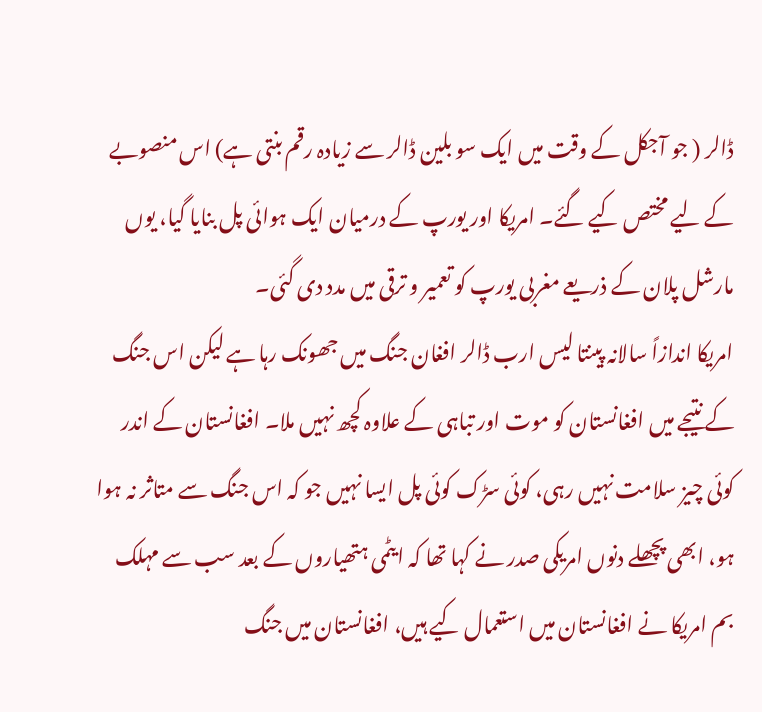ڈالر ( جو آجکل کے وقت میں ایک سو بلین ڈالر سے زیادہ رقم بنتی ہے) اس منصوبے کے لیے مختص کیے گئے۔ امریکا اور یورپ کے درمیان ایک ہوائی پل بنایا گیا، یوں مارشل پلان کے ذریعے مغربی یورپ کو تعمیر و ترقی میں مدد دی گئی۔
امریکا اندازاً سالانہ پینتا لیس ارب ڈالر افغان جنگ میں جھونک رہا ہے لیکن اس جنگ کے نتیجے میں افغانستان کو موت اور تباہی کے علاوہ کچھ نہیں ملا۔ افغانستان کے اندر کوئی چیز سلامت نہیں رہی، کوئی سڑک کوئی پل ایسا نہیں جو کہ اس جنگ سے متاثر نہ ہوا ہو، ابھی پچھلے دنوں امریکی صدر نے کہا تھا کہ ایٹمی ہتھیاروں کے بعد سب سے مہلک بم امریکا نے افغانستان میں استعمال کیے ہیں، افغانستان میں جنگ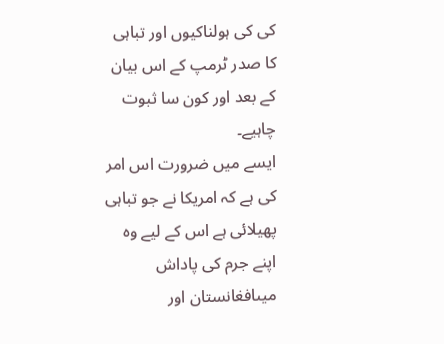کی کی ہولناکیوں اور تباہی کا صدر ٹرمپ کے اس بیان کے بعد اور کون سا ثبوت چاہیے۔
ایسے میں ضرورت اس امر کی ہے کہ امریکا نے جو تباہی پھیلائی ہے اس کے لیے وہ اپنے جرم کی پاداش میںافغانستان اور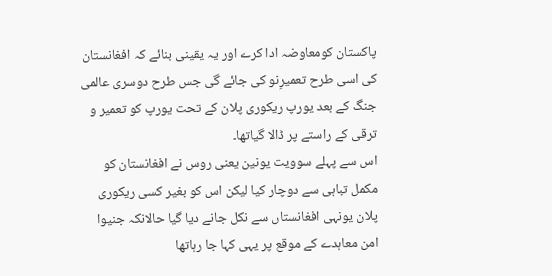پاکستان کومعاوضہ ادا کرے اور یہ یقینی بنائے کہ افغانستان کی اسی طرح تعمیرِنو کی جائے گی جس طرح دوسری عالمی جنگ کے بعد یورپ ریکوری پلان کے تحت یورپ کو تعمیر و ترقی کے راستے پر ڈالا گیاتھا۔
اس سے پہلے سوویت یونین یعنی روس نے افغانستان کو مکمل تباہی سے دوچار کیا لیکن اس کو بغیر کسی ریکوری پلان یونہی افغانستاں سے نکل جانے دیا گیا حالانکہ جنیوا امن معاہدے کے موقع پر یہی کہا جا رہاتھا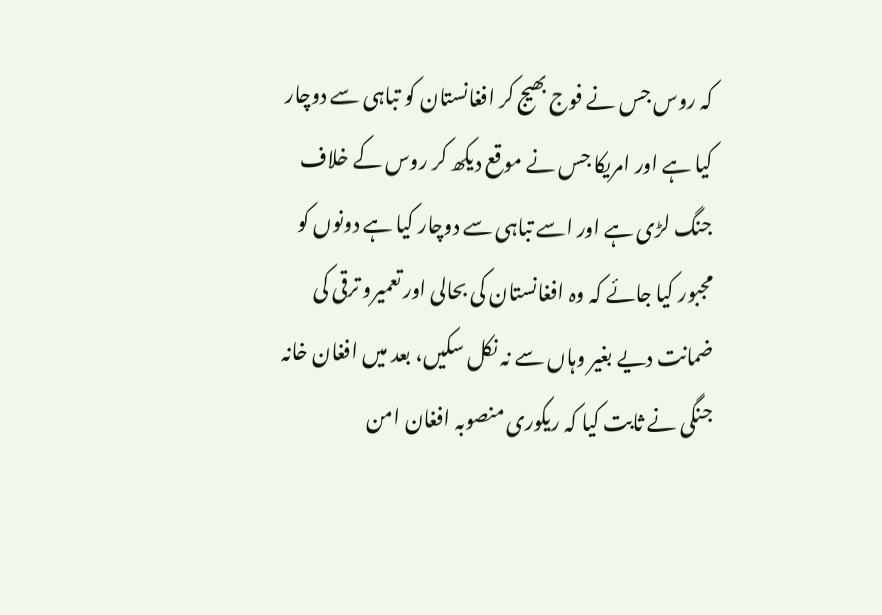کہ روس جس نے فوج بھیج کر افغانستان کو تباہی سے دوچار کیا ہے اور امریکا جس نے موقع دیکھ کر روس کے خلاف جنگ لڑی ہے اور اسے تباہی سے دوچار کیا ہے دونوں کو مجبور کیا جائے کہ وہ افغانستان کی بحالی اور تعمیرو ترقی کی ضمانت دیے بغیر وہاں سے نہ نکل سکیں، بعد میں افغان خانہ جنگی نے ثابت کیا کہ ریکوری منصوبہ افغان امن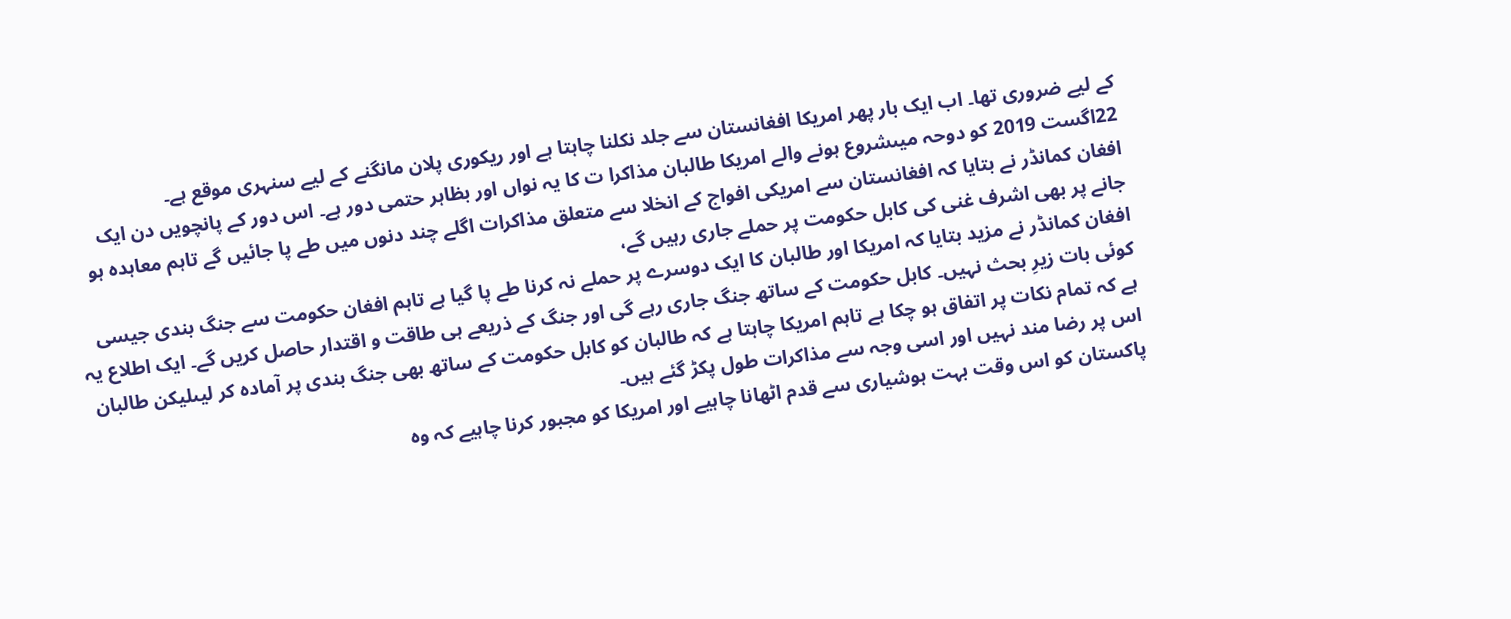کے لیے ضروری تھا۔ اب ایک بار پھر امریکا افغانستان سے جلد نکلنا چاہتا ہے اور ریکوری پلان مانگنے کے لیے سنہری موقع ہے۔
22اگست 2019 کو دوحہ میںشروع ہونے والے امریکا طالبان مذاکرا ت کا یہ نواں اور بظاہر حتمی دور ہے۔ اس دور کے پانچویں دن ایک افغان کمانڈر نے بتایا کہ افغانستان سے امریکی افواج کے انخلا سے متعلق مذاکرات اگلے چند دنوں میں طے پا جائیں گے تاہم معاہدہ ہو جانے پر بھی اشرف غنی کی کابل حکومت پر حملے جاری رہیں گے،
افغان کمانڈر نے مزید بتایا کہ امریکا اور طالبان کا ایک دوسرے پر حملے نہ کرنا طے پا گیا ہے تاہم افغان حکومت سے جنگ بندی جیسی کوئی بات زیرِ بحث نہیں۔ کابل حکومت کے ساتھ جنگ جاری رہے گی اور جنگ کے ذریعے ہی طاقت و اقتدار حاصل کریں گے۔ ایک اطلاع یہ ہے کہ تمام نکات پر اتفاق ہو چکا ہے تاہم امریکا چاہتا ہے کہ طالبان کو کابل حکومت کے ساتھ بھی جنگ بندی پر آمادہ کر لیںلیکن طالبان اس پر رضا مند نہیں اور اسی وجہ سے مذاکرات طول پکڑ گئے ہیں۔
پاکستان کو اس وقت بہت ہوشیاری سے قدم اٹھانا چاہیے اور امریکا کو مجبور کرنا چاہیے کہ وہ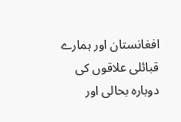افغانستان اور ہمارے قبائلی علاقوں کی دوبارہ بحالی اور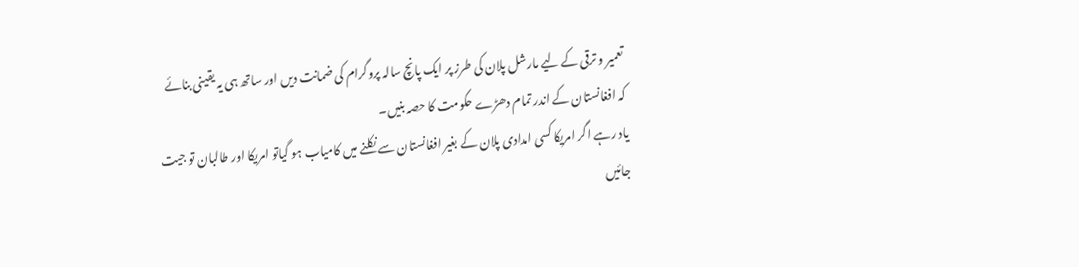تعمیر و ترقی کے لیے مارشل پلان کی طرز پر ایک پانچ سالہ پروگرام کی ضمانت دیں اور ساتھ ہی یہ یقینی بنائے کہ افغانستان کے اندر تمام دھڑے حکومت کا حصہ بنیں۔
یاد رہے اگر امریکا کسی امدادی پلان کے بغیر افغانستان سے نکلنے میں کامیاب ہو گیاتو امریکا اور طالبان تو جیت جائیں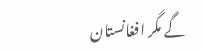گے مگر افغانستان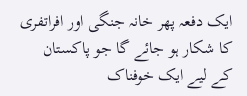ایک دفعہ پھر خانہ جنگی اور افراتفری کا شکار ہو جائے گا جو پاکستان کے لیے ایک خوفناک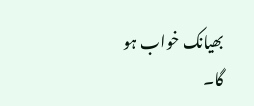بھیانک خواب ہو گا۔